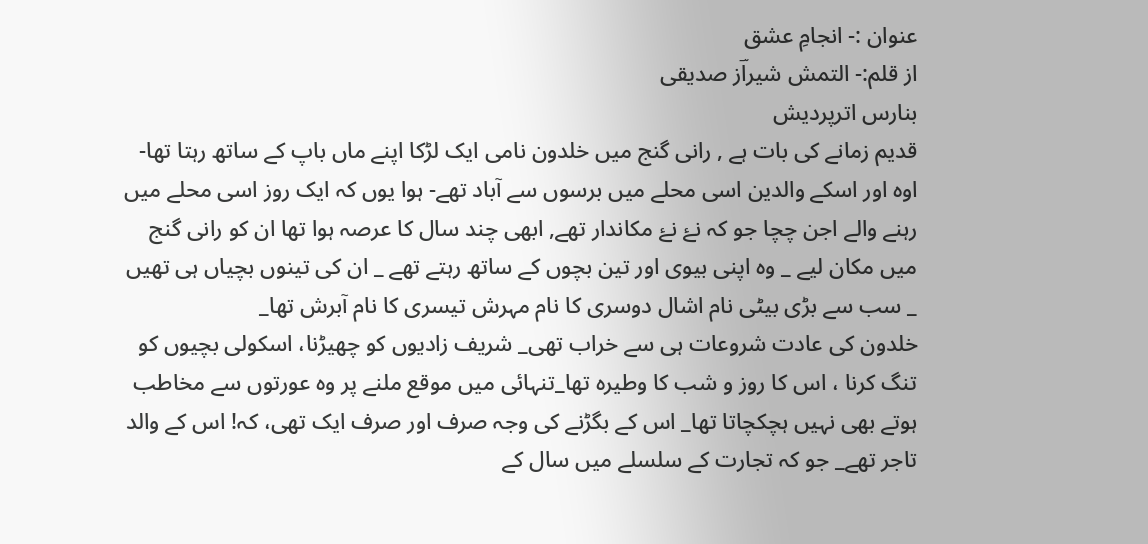عنوان :- انجامِ عشق
از قلم:- التمش شیراؔز صدیقی
بنارس اترپردیش
قدیم زمانے کی بات ہے , رانی گنج میں خلدون نامی ایک لڑکا اپنے ماں باپ کے ساتھ رہتا تھا- اوہ اور اسکے والدین اسی محلے میں برسوں سے آباد تھے- ہوا یوں کہ ایک روز اسی محلے میں رہنے والے اجن چچا جو کہ نۓ نۓ مکاندار تھے, ابھی چند سال کا عرصہ ہوا تھا ان کو رانی گنج میں مکان لیے _ وہ اپنی بیوی اور تین بچوں کے ساتھ رہتے تھے _ ان کی تینوں بچیاں ہی تھیں _ سب سے بڑی بیٹی نام اشال دوسری کا نام مہرش تیسری کا نام آبرش تھا_
خلدون کی عادت شروعات ہی سے خراب تھی_ شریف زادیوں کو چھیڑنا، اسکولی بچیوں کو تنگ کرنا ، اس کا روز و شب کا وطیرہ تھا_تنہائی میں موقع ملنے پر وہ عورتوں سے مخاطب ہوتے بھی نہیں ہچکچاتا تھا_ اس کے بگڑنے کی وجہ صرف اور صرف ایک تھی، کہ! اس کے والد تاجر تھے_ جو کہ تجارت کے سلسلے میں سال کے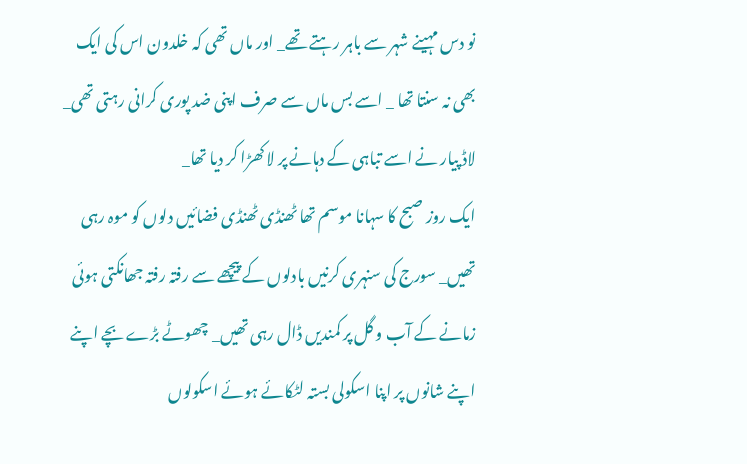نو دس مہینے شہر سے باہر رہتے تھے_ اور ماں تھی کہ خلدون اس کی ایک بھی نہ سنتا تھا _ اسے بس ماں سے صرف اپنی ضد پوری کرانی رہتی تھی_ لاڈ پیار نے اسے تباہی کے دہانے پر لا کھڑا کر دیا تھا_
ایک روز صبح کا سہانا موسم تھا ٹھنڈی ٹھنڈی فضائیں دلوں کو موہ رہی تھیں_ سورج کی سنہری کرنیں بادلوں کے پیچھے سے رفتہ رفتہ جھانکتی ہوئی زمانے کے آب و گل پر کمندیں ڈال رہی تھیں_ چھوٹے بڑے بچے اپنے اپنے شانوں پر اپنا اسکولی بستہ لٹکائے ہوئے اسکولوں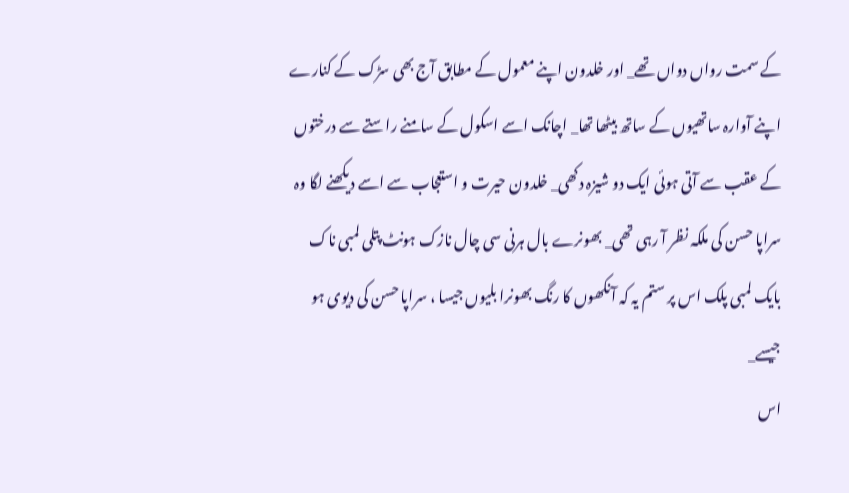کے سمت رواں دواں تھے_ اور خلدون اپنے معمول کے مطابق آج بھی سڑک کے کنارے اپنے آوارہ ساتھیوں کے ساتھ بیٹھا تھا_ اچانک اسے اسکول کے سامنے راستے سے درختوں کے عقب سے آتی ہوئی ایک دو شیزہ دکھی_ خلدون حیرت و استعجاب سے اسے دیکھنے لگا وہ سراپا حسن کی ملکہ نظر آ رہی تھی_ بھونرے بال ہرنی سی چال نازک ہونٹ پتلی لمبی ناک بایک لمبی پلک اس پر ستم یہ کہ آنکھوں کا رنگ بھونرا بلیوں جیسا ، سراپا حسن کی دیوی ہو جیسے_
اس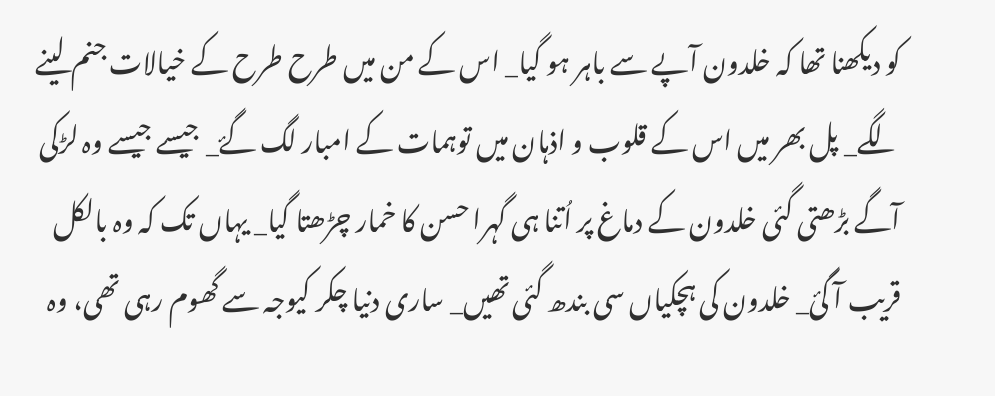کو دیکھنا تھا کہ خلدون آپے سے باہر ہو گیا_ اس کے من میں طرح طرح کے خیالات جنم لینے لگے_ پل بھر میں اس کے قلوب و اذہان میں توہمات کے امبار لگ گۓ_ جیسے جیسے وہ لڑکی آگے بڑھتی گئی خلدون کے دماغ پر اُتنا ہی گہرا حسن کا خمار چڑھتا گیا_ یہاں تک کہ وہ بالکل قریب آ گئ_ خلدون کی ہچکیاں سی بندھ گئی تھیں_ ساری دنیا چکر کیوجہ سے گھوم رہی تھی، وہ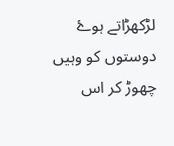لڑکھڑاتے ہوۓ دوستوں کو وہیں چھوڑ کر اس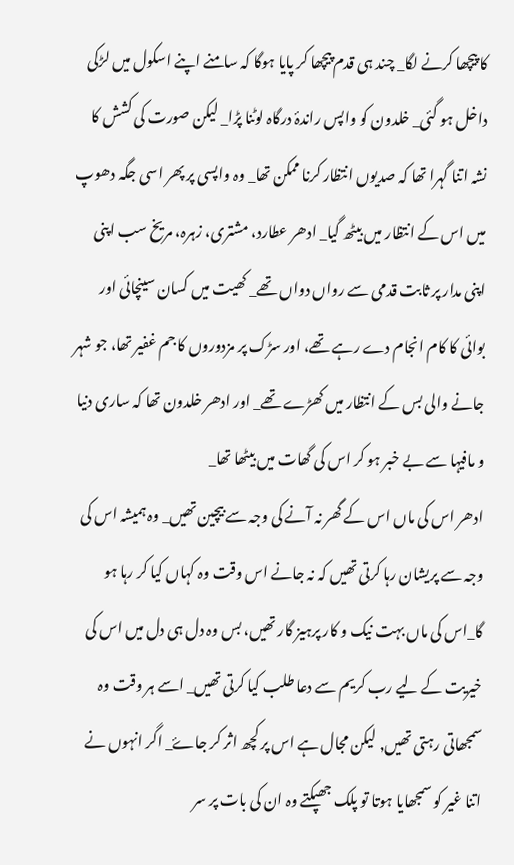کا پیچھا کرنے لگا_ چند ہی قدم پیچھا کر پایا ہوگا کہ سامنے اپنے اسکول میں لڑکی داخل ہو گئی_ خلدون کو واپس راندۂ درگاہ لوٹنا پڑا_ لیکن صورت کی کشش کا نشہ اتنا گہرا تھا کہ صدیوں انتظار کرنا ممکن تھا_ وہ واپسی پر پھر اسی جگہ دھوپ میں اس کے انتظار میں بیٹھ گیا_ ادھر عطارد، مشتری، زہرہ، مریخ سب اپنی اپنی مدار پر ثابت قدمی سے رواں دواں تھے_ کھیت میں کسان سینچائی اور بوائی کا کام انجام دے رہے تھے، اور سڑک پر مزدوروں کا جم غفیر تھا، جو شہر جانے والی بس کے انتظار میں کھڑے تھے_ اور ادھر خلدون تھا کہ ساری دنیا و مافیہا سے بے خبر ہو کر اس کی گھات میں بیٹھا تھا_
ادھر اس کی ماں اس کے گھر نہ آنے کی وجہ سے بیچین تھیں_ وہ ہمیشہ اس کی وجہ سے پریشان رہا کرتی تھیں کہ نہ جانے اس وقت وہ کہاں کیا کر رہا ہو گا_اس کی ماں بہت نیک و کار پرہیز گار تھیں، بس وہ دل ہی دل میں اس کی خیریت کے لیے رب کریم سے دعا طلب کیا کرتی تھیں_ اسے ہر وقت وہ سمجھاتی رہتی تھیں, لیکن مجال ہے اس پر کچھ اثر کر جاۓ_ اگر انہوں نے اتنا غیر کو سمجھایا ہوتا تو پلک جھپکتے وہ ان کی بات پر سر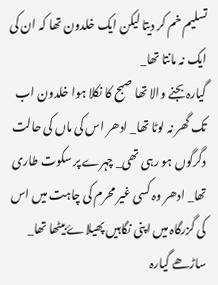تسلیم خم کر دیتا لیکن ایک خلدون تھا کہ ان کی ایک نہ مانتا تھا_
گیارہ بجنے والا تھا صبح کا نکلا ہوا خلدون اب تک گھر نہ لوٹا تھا_ ادھر اس کی ماں کی حالت دگرگوں ہو رہی تھی_ چہرے پر سکوت طاری تھا_ ادھر وہ کسی غیر محرم کی چاہت میں اس کی گزرگاہ میں اپنی نگاہیں پھیلاۓ بیٹھا تھا_ ساڑھے گیارہ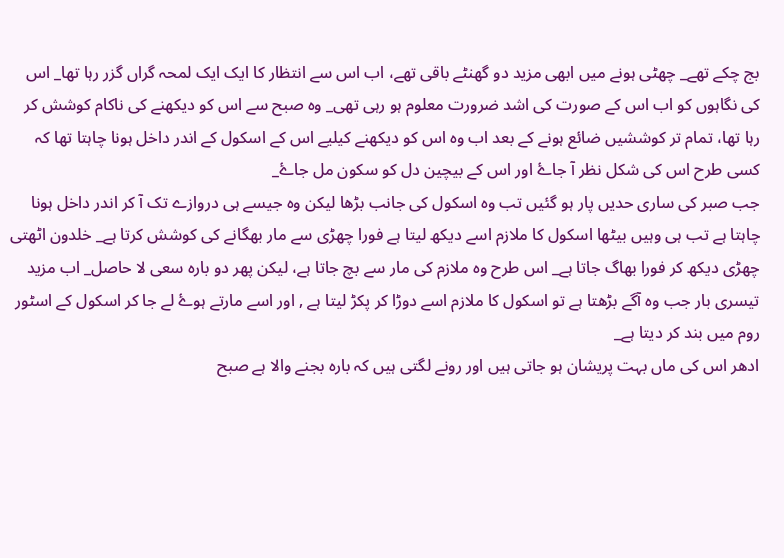بج چکے تھے_ چھٹی ہونے میں ابھی مزید دو گھنٹے باقی تھے، اب اس سے انتظار کا ایک ایک لمحہ گراں گزر رہا تھا_ اس کی نگاہوں کو اب اس کے صورت کی اشد ضرورت معلوم ہو رہی تھی_ وہ صبح سے اس کو دیکھنے کی ناکام کوشش کر رہا تھا، تمام تر کوششیں ضائع ہونے کے بعد اب وہ اس کو دیکھنے کیلیے اس کے اسکول کے اندر داخل ہونا چاہتا تھا کہ کسی طرح اس کی شکل نظر آ جاۓ اور اس کے بیچین دل کو سکون مل جاۓ_
جب صبر کی ساری حدیں پار ہو گئیں تب وہ اسکول کی جانب بڑھا لیکن وہ جیسے ہی دروازے تک آ کر اندر داخل ہونا چاہتا ہے تب ہی وہیں بیٹھا اسکول کا ملازم اسے دیکھ لیتا ہے فورا چھڑی سے مار بھگانے کی کوشش کرتا ہے_ خلدون اٹھتی چھڑی دیکھ کر فورا بھاگ جاتا ہے_ اس طرح وہ ملازم کی مار سے بچ جاتا ہے، لیکن پھر دو بارہ سعی لا حاصل_ اب مزید تیسری بار جب وہ آگے بڑھتا ہے تو اسکول کا ملازم اسے دوڑا کر پکڑ لیتا ہے , اور اسے مارتے ہوۓ لے جا کر اسکول کے اسٹور روم میں بند کر دیتا ہے_
ادھر اس کی ماں بہت پریشان ہو جاتی ہیں اور رونے لگتی ہیں کہ بارہ بجنے والا ہے صبح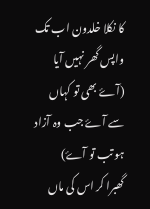کا نکلا خلدون اب تک واپس گھر نہیں آیا
(آۓ بھی تو کہاں سے آۓ جب وہ آزاد ہو تب تو آۓ)
گھبرا کر اس کی ماں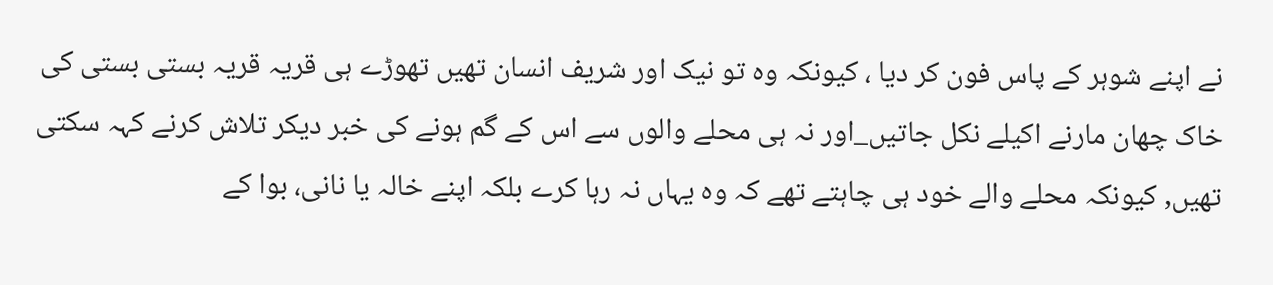نے اپنے شوہر کے پاس فون کر دیا ، کیونکہ وہ تو نیک اور شریف انسان تھیں تھوڑے ہی قریہ قریہ بستی بستی کی خاک چھان مارنے اکیلے نکل جاتیں_اور نہ ہی محلے والوں سے اس کے گم ہونے کی خبر دیکر تلاش کرنے کہہ سکتی تھیں, کیونکہ محلے والے خود ہی چاہتے تھے کہ وہ یہاں نہ رہا کرے بلکہ اپنے خالہ یا نانی، بوا کے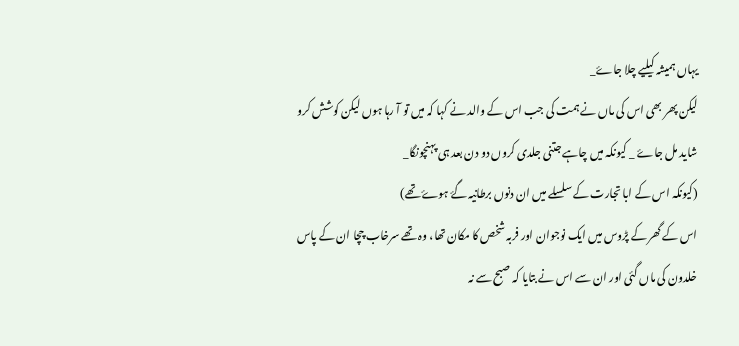یہاں ہمیشہ کیلیے چلا جاۓ_
لیکن پھر بھی اس کی ماں نے ہمت کی جب اس کے والد نے کہا کہ میں تو آ رہا ہوں لیکن کوشش کرو شاید مل جاۓ _ کیونکہ میں چاہے جتنی جلدی کروں دو دن بعد ہی پہنچونگا_
(کیونکہ اس کے ابا تجارت کے سلسلے میں ان دنوں برطانیہ گۓ ہوۓ تھے)
اس کے گھر کے پڑوس میں ایک نوجوان اور فربہ شخص کا مکان تھا، وہ تھے سرخاب چچا ان کے پاس خلدون کی ماں گئی اور ان سے اس نے بتایا کہ صبح سے نہ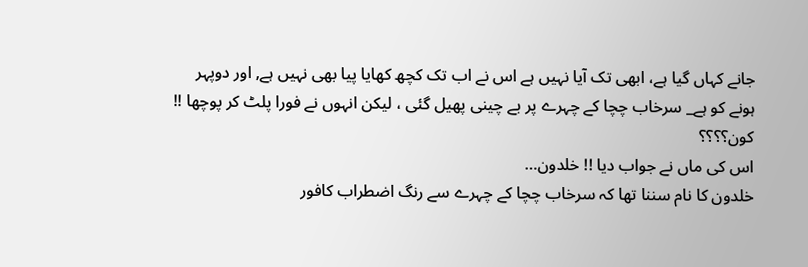جانے کہاں گیا ہے، ابھی تک آیا نہیں ہے اس نے اب تک کچھ کھایا پیا بھی نہیں ہے, اور دوپہر ہونے کو ہے_ سرخاب چچا کے چہرے پر بے چینی پھیل گئی ، لیکن انہوں نے فورا پلٹ کر پوچھا !! کون؟؟؟؟
اس کی ماں نے جواب دیا !! خلدون…
خلدون کا نام سننا تھا کہ سرخاب چچا کے چہرے سے رنگ اضطراب کافور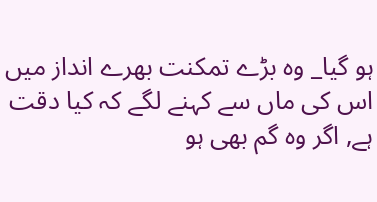ہو گیا_ وہ بڑے تمکنت بھرے انداز میں اس کی ماں سے کہنے لگے کہ کیا دقت ہے, اگر وہ گم بھی ہو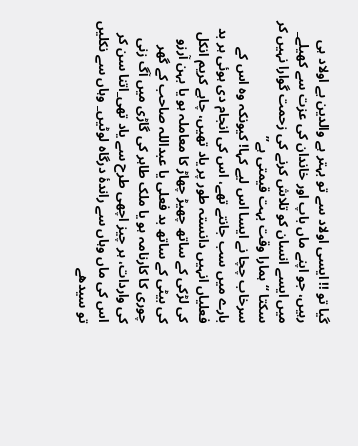گیا تو !! ایسی اولاد سے تو بہتر ہے والدین بے اولاد ہی رہیں، جو اپنے ماں باپ اور خاندان کی عزت سے کھیلے_ میں ایسے انسان کو تلاش کرنے کی زحمت گوارا نہیں کر سکتا “ہمارا وقت بہت قیمتی ہے”
سرخاب چچا نے ایسا اس لیے کہا! کیونکہ وہ اس کے بارے میں سب جانتے تھے، اس کی انجام دی ہوئی ہر بد فعلیاں انہیں دانستہ طور پر یاد تھیں، چاہے کریم انکل کی لڑکی کے ساتھ چھیڑ چھاڑ کا معاملہ ہو یا بہن آرزو کی بیٹی کے ساتھ بد فعلی یا عبداللہ صاحب کے گھر چوری کا کارنامہ ہو یا ملک طاہر کی گاڑی میں آگ زنی کی واردات، ہر چیز اچھی طرح سے یاد تھی_اتنا سن کر اس کی ماں وہاں سے راندۂ درگاہ لوٹیں_ وہاں سے نکلیں تو سیدھے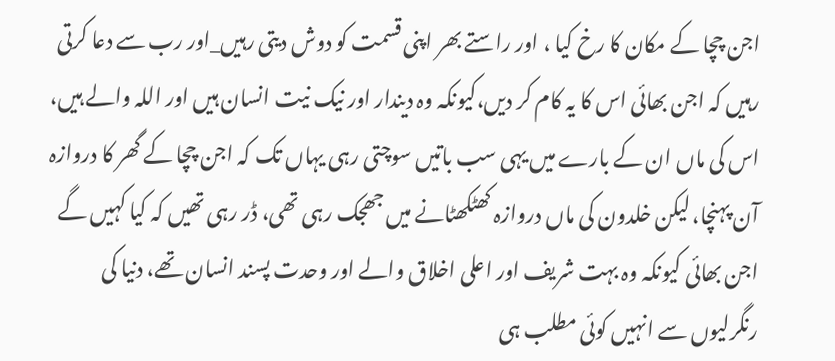اجن چچا کے مکان کا رخ کیا ، اور راستے بھر اپنی قسمت کو دوش دیتی رہیں_اور رب سے دعا کرتی رہیں کہ اجن بھائی اس کا یہ کام کر دیں،کیونکہ وہ دیندار اور نیک نیت انسان ہیں اور اللہ والے ہیں، اس کی ماں ان کے بارے میں یہی سب باتیں سوچتی رہی یہاں تک کہ اجن چچا کے گھر کا دروازہ آن پہنچا، لیکن خلدون کی ماں دروازہ کھٹکھٹانے میں جھجک رہی تھی، ڈر رہی تھیں کہ کیا کہیں گے اجن بھائی کیونکہ وہ بہت شریف اور اعلی اخلاق والے اور وحدت پسند انسان تھے، دنیا کی رنگرلیوں سے انہیں کوئی مطلب ہی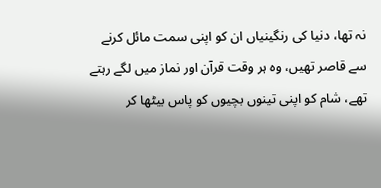نہ تھا، دنیا کی رنگینیاں ان کو اپنی سمت مائل کرنے سے قاصر تھیں، وہ ہر وقت قرآن اور نماز میں لگے رہتے تھے، شام کو اپنی تینوں بچیوں کو پاس بیٹھا کر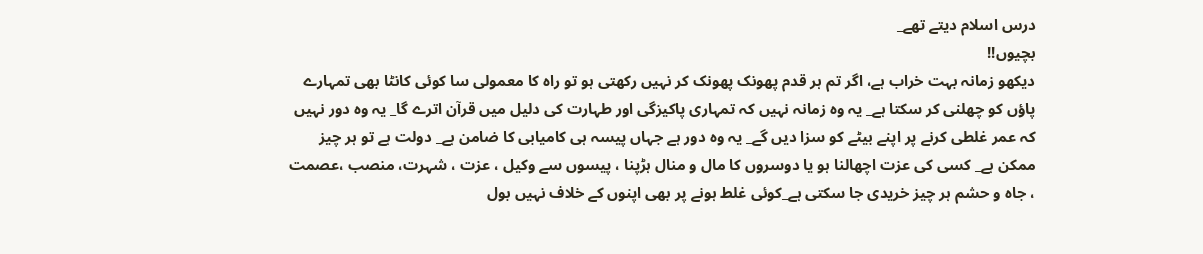درس اسلام دیتے تھے_
بچیوں!!
دیکھو زمانہ بہت خراب ہے، اگر تم ہر قدم پھونک پھونک کر نہیں رکھتی ہو تو راہ کا معمولی سا کوئی کانٹا بھی تمہارے پاؤں کو چھلنی کر سکتا ہے_ یہ وہ زمانہ نہیں کہ تمہاری پاکیزگی اور طہارت کی دلیل میں قرآن اترے گا_ یہ وہ دور نہیں کہ عمر غلطی کرنے پر اپنے بیٹے کو سزا دیں گے_ یہ وہ دور ہے جہاں پیسہ ہی کامیابی کا ضامن ہے_ دولت ہے تو ہر چیز ممکن ہے_ کسی کی عزت اچھالنا ہو یا دوسروں کا مال و منال ہڑپنا ، پیسوں سے وکیل ، عزت ، شہرت، منصب ،عصمت ، جاہ و حشم ہر چیز خریدی جا سکتی ہے_کوئی غلط ہونے پر بھی اپنوں کے خلاف نہیں بول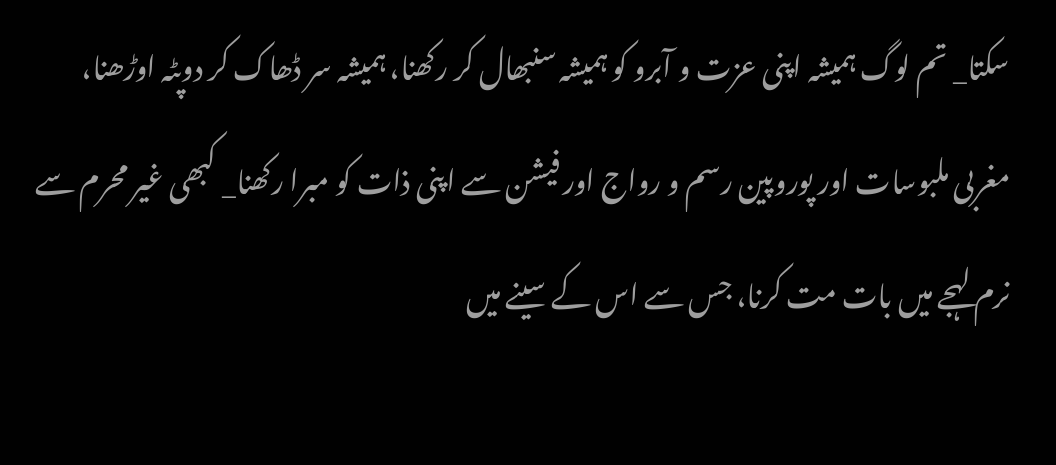سکتا_ تم لوگ ہمیشہ اپنی عزت و آبرو کو ہمیشہ سنبھال کر رکھنا، ہمیشہ سر ڈھاک کر دوپٹہ اوڑھنا، مغربی ملبوسات اور پوروپین رسم و رواج اور فیشن سے اپنی ذات کو مبرا رکھنا_ کبھی غیر محرم سے نرم لہجے میں بات مت کرنا، جس سے اس کے سینے میں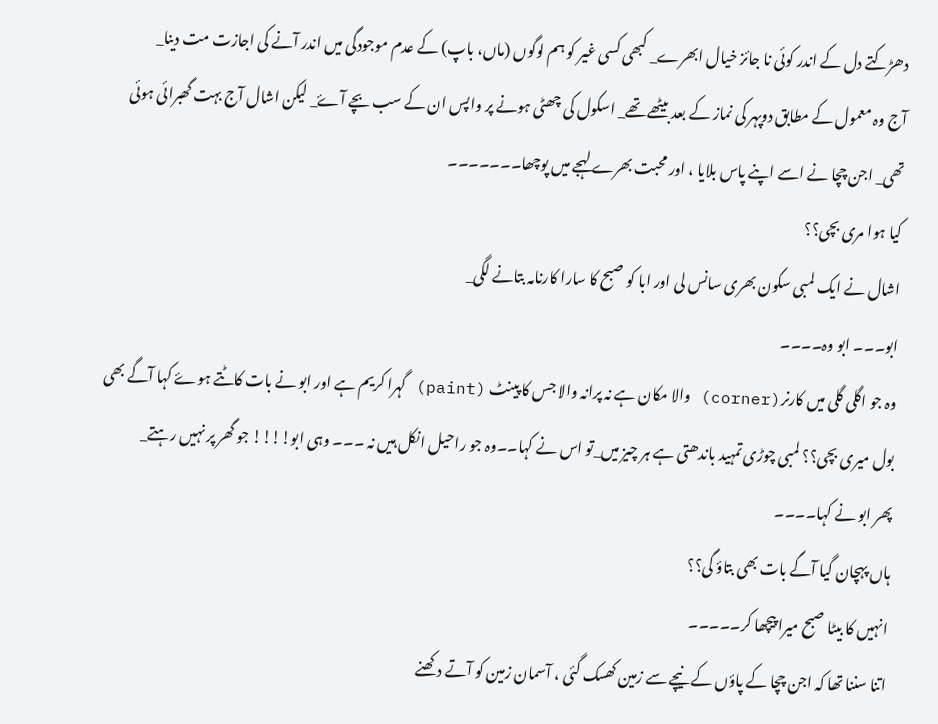دھڑکتے دل کے اندر کوئی نا جائز خیال ابھرے_ کبھی کسی غیر کو ہم لوگوں (ماں، باپ) کے عدم موجودگی میں اندر آنے کی اجازت مت دینا_
آج وہ معمول کے مطابق دوپہر کی نماز کے بعد بیٹھے تھے_ اسکول کی چھٹی ہونے پر واپس ان کے سب بچے آۓ_ لیکن اشال آج بہت گھبرائی ہوئی تھی_ اجن چچا نے اسے اپنے پاس بلایا ، اور محبت بھرے لہجے میں پوچھا۔۔۔۔۔۔۔
کیا ہوا مری بچی؟؟
اشال نے ایک لمبی سکون بھری سانس لی اور ابا کو صبح کا سارا کارنامہ بتانے لگی_
ابو۔۔۔ ابو وہ۔۔۔۔
وہ جو اگلی گلی میں کارنر(corner) والا مکان ہے نہ پرانہ والا جس کا پینٹ (paint) گہرا کریم ہے اور ابو نے بات کاٹتے ہوۓ کہا آگے بھی بول میری بچی؟؟ لمبی چوڑی تمہید باندھتی ہے ہر چیز میں_تو اس نے کہا۔۔وہ جو راحیل انکل ہیں نہ ۔۔۔ وہی ابو!!!! جو گھر پر نہیں رہتے_
پھر ابو نے کہا۔۔۔۔
ہاں پہچان گیا آگے بات بھی بتاؤ گی؟؟
انہیں کا بیٹا صبح میرا پیچھا کر۔۔۔۔۔
اتنا سننا تھا کہ اجن چچا کے پاؤں کے نیچے سے زمین کھسک گئی ، آسمان زمین کو آتے دکھنے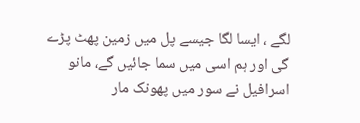لگے ، ایسا لگا جیسے پل میں زمین پھٹ پڑے گی اور ہم اسی میں سما جائیں گے، مانو اسرافیل نے سور میں پھونک مار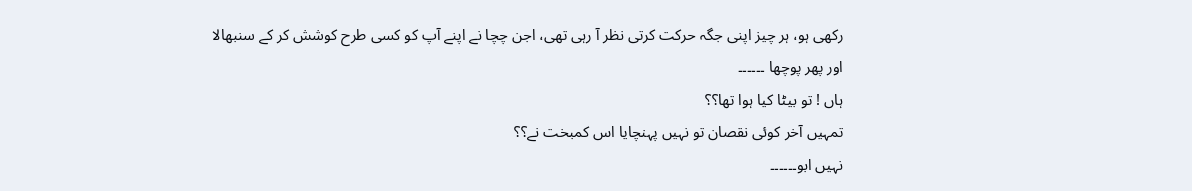رکھی ہو، ہر چیز اپنی جگہ حرکت کرتی نظر آ رہی تھی، اجن چچا نے اپنے آپ کو کسی طرح کوشش کر کے سنبھالا اور پھر پوچھا ۔۔۔۔۔۔
ہاں ! تو بیٹا کیا ہوا تھا؟؟
تمہیں آخر کوئی نقصان تو نہیں پہنچایا اس کمبخت نے؟؟
نہیں ابو۔۔۔۔۔۔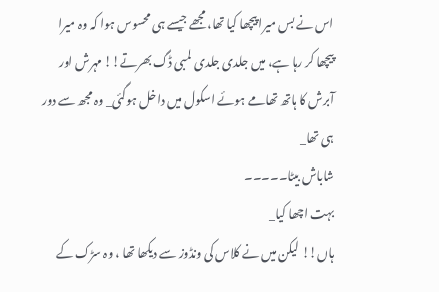اس نے بس میرا پیچھا کیا تھا، مجھے جیسے ہی محسوس ہوا کہ وہ میرا پیچھا کر رہا ہے، میں جلدی جلدی لمبی ڈگ بھرتے!! مہرش اور آبرش کا ہاتھ تھامے ہوئے اسکول میں داخل ہوگئی_ وہ مجھ سے دور ہی تھا_
شاباش بیٹا۔۔۔۔۔
بہت اچھا کیا_
ہاں!! لیکن میں نے کلاس کی ونڈوز سے دیکھا تھا ، وہ سڑک کے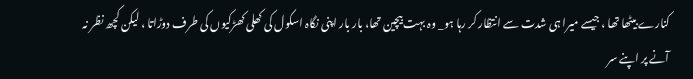کنارے بیٹھا تھا ، جیسے میرا ہی شدت سے انتظار کر رہا ہو_ وہ بہت بیچین تھا، بار بار اپنی نگاہ اسکول کی کھلی کھڑکیوں کی طرف دوڑاتا ، لیکن کچھ نظر نہ آنے پر اپنے سر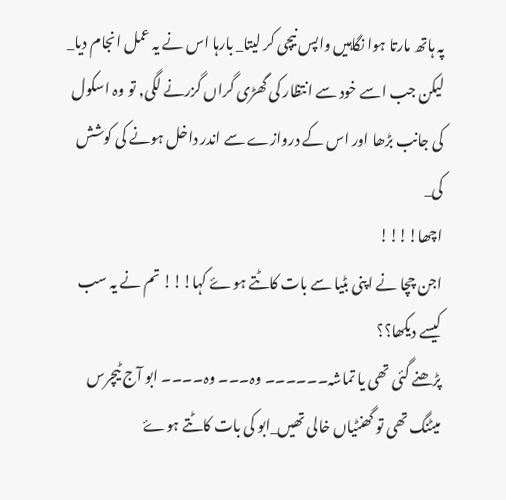پہ ہاتھ مارتا ہوا نگاہیں واپس نیچی کر لیتا_ بارہا اس نے یہ عمل انجام دیا_ لیکن جب اسے خود سے انتظار کی گھڑی گراں گزرنے لگی, تو وہ اسکول کی جانب بڑھا اور اس کے دروازے سے اندر داخل ہونے کی کوشش کی_
اچھا!!!!
اجن چچا نے اپنی بٹیا سے بات کاٹتے ہوۓ کہا!!! تم نے یہ سب کیسے دیکھا؟؟
پڑھنے گئی تھی یا تماشہ۔۔۔۔۔۔ وہ۔۔۔ وہ۔۔۔۔ ابو آج ٹیچرس میٹنگ تھی تو گھنٹیاں خالی تھیں_ابو کی بات کاٹتے ہوۓ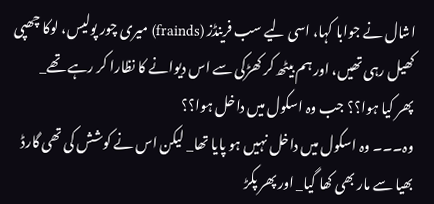اشال نے جوابا کہا، اسی لیے سب فرینڈز (frainds) میری چور پولیس، لوکا چھپی کھیل رہی تھیں، اور ہم بیٹھ کر کھڑکی سے اس دیوانے کا نظارا کر رہے تھے_
پھر کیا ہوا؟؟ جب وہ اسکول میں داخل ہوا؟؟
وہ۔۔۔ وہ اسکول میں داخل نہیں ہو پایا تھا_ لیکن اس نے کوشش کی تھی گارڈ بھیا سے مار بھی کھا گیا_ اور پھر پکڑ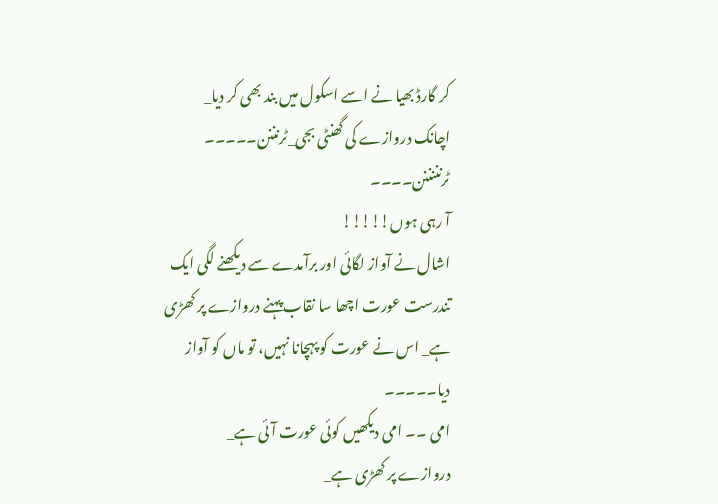کر گارڈ بھیا نے اسے اسکول میں بند بھی کر دیا_
اچانک دروازے کی گھنٹی بجی_ٹرنننن۔۔۔۔۔ ٹرنننننن۔۔۔۔
آ رہی ہوں!!!!!
اشال نے آواز لگائی اور برآمدے سے دیکھنے لگی ایک تندرست عورت اچھا سا نقاب پہنے دروازے پر کھڑی ہے_ اس نے عورت کو پہچانا نہیں، تو ماں کو آواز دیا۔۔۔۔۔
امی ۔۔ امی دیکھیں کوئی عورت آئی ہے_
دروازے پر کھڑی ہے_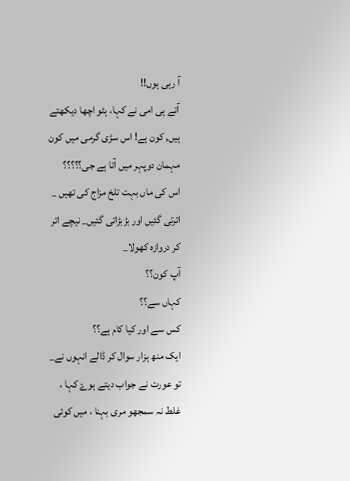آ رہی ہوں!!
آتے ہی امی نے کہا، ہٹو اچھا دیکھتے ہیں, کون ہے! اس سڑی گرمی میں کون مہمان دوپہر میں آتا ہے جی؟؟؟؟؟
اس کی ماں بہت تلخ مزاج کی تھیں _
اترتی گئیں اور بڑبڑاتی گئیں_ نیچے اتر کر دروازہ کھولا_
آپ کون؟؟
کہاں سے؟؟
کس سے اور کیا کام ہے؟؟
ایک منھ ہزار سوال کر ڈالے انہوں نے_
تو عورت نے جواب دیتے ہوۓ کہا ، غلط نہ سمجھو مری بہنا ، میں کوئی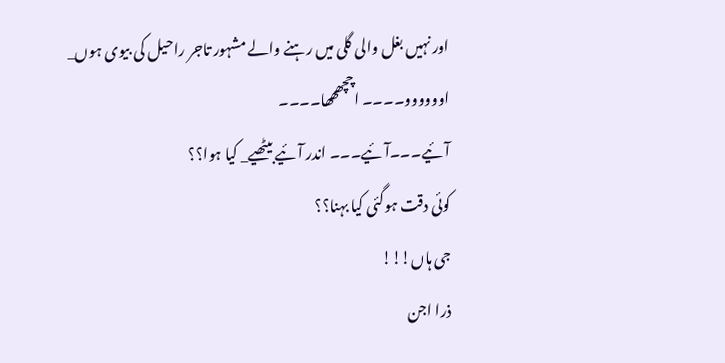اور نہیں بغل والی گلی میں رہنے والے مشہور تاجر راحیل کی بیوی ہوں_
اوووووو۔۔۔۔ اچچھھھا۔۔۔۔
آئیے۔۔۔آئیے۔۔۔ اندر آئیے بیٹھیے_ کیا ہوا؟؟
کوئی دقت ہوگئی کیا بہنا؟؟
جی ہاں!!!
ذرا اجن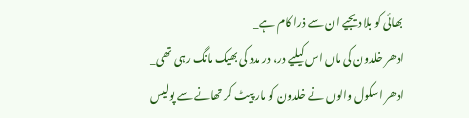بھائی کو بلا دیجیے ان سے ذرا کام ہے_
ادھر خلدون کی ماں اس کیلیے در، در مدد کی بھیک مانگ رہی تھی_ ادھر اسکول والوں نے خلدون کو مار پیٹ کر تھانے سے پولیس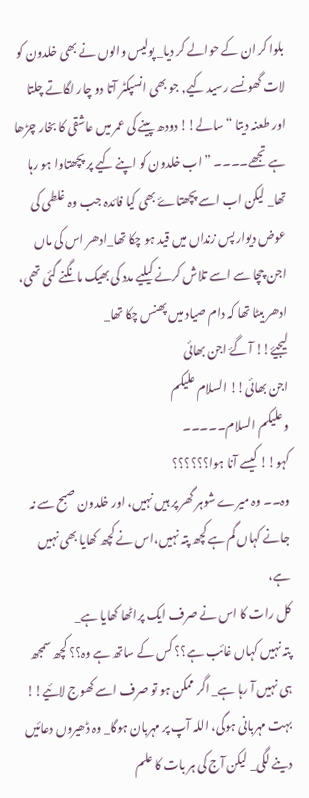بلوا کر ان کے حوالے کر دیا_ پولیس والوں نے بھی خلدون کو لات گھونسے رسید کیے, جو بھی انسپکٹر آتا دو چار لگاتے چلتا اور طعنہ دیتا “سالے!! دودھ پینے کی عمر میں عاشقی کا بخار چڑھا ہے تجھے۔۔۔۔ ” اب خلدون کو اپنے کیے پر پچھتاوا ہو رہا تھا_ لیکن اب اسے پچھتاۓ بھی کیا فائدہ جب وہ غلطی کی عوض دیوار پس زنداں میں قید ہو چکا تھا_ادھر اس کی ماں اجن چچا سے اسے تلاش کرنے کیلیے مدد کی بھیک مانگنے گئی تھی، ادھر بیٹا تھا کہ دام صیاد میں پھنس چکا تھا_
لیجیۓ!! آ گۓ اجن بھائی
اجن بھائی!! السلام علیکم
وعلیکم السلام۔۔۔۔۔
کہو!! کیسے آنا ہوا؟؟؟؟؟؟
وہ۔۔ وہ میرے شوہر گھر پر ہیں نہیں، اور خلدون صبح سے نہ جانے کہاں گم ہے کچھ پتہ نہیں،اس نے کچھ کھایا بھی نہیں ہے،
کل رات کا اس نے صرف ایک پراٹھا کھایا ہے_
پتہ نہیں کہاں غائب ہے؟؟ کس کے ساتھ ہے وہ؟؟ کچھ سمجھ ہی نہیں آ رہا ہے_ اگر ممکن ہو تو صرف اسے کھوج لائیے!! بہت مہربانی ہوگی، اللہ آپ پر مہربان ہوگا_ وہ ڈھیروں دعائیں دینے لگی_ لیکن آج کی ہر بات کا علم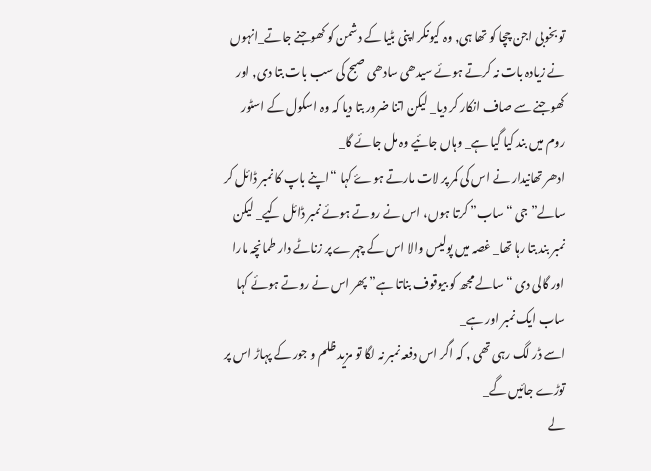تو بخوبی اجن چچا کو تھا ہی, وہ کیونکر اپنی بٹیا کے دشمن کو کھوجنے جاتے_انہوں نے زیادہ بات نہ کرتے ہوئے سیدھی سادھی صبح کی سب بات بتا دی, اور کھوجنے سے صاف انکار کر دیا_ لیکن اتنا ضرور بتا دیا کہ وہ اسکول کے اسٹور روم میں بند کیا گیا ہے_ وہاں جائیے وہ مل جائے گا_
ادھر تھانیدار نے اس کی کمر پر لات مارتے ہوۓ کہا “اپنے باپ کا نمبر ڈائل کر سالے” جی “ساب” کرتا ہوں، اس نے روتے ہوئے نمبر ڈائل کیے_ لیکن نمبر بند بتا رہا تھا_ غصہ میں پولیس والا اس کے چہرے پر زناٹے دار طمانچہ مارا اور گالی دی “سالے مجھ کو بیوقوف بناتا ہے” پھر اس نے روتے ہوئے کہا ساب ایک نمبر اور ہے_
اسے ڈر لگ رہی تھی , کہ اگر اس دفعہ نمبر نہ لگا تو مزید ظلم و جور کے پہاڑ اس پر توڑے جائیں گے_
لے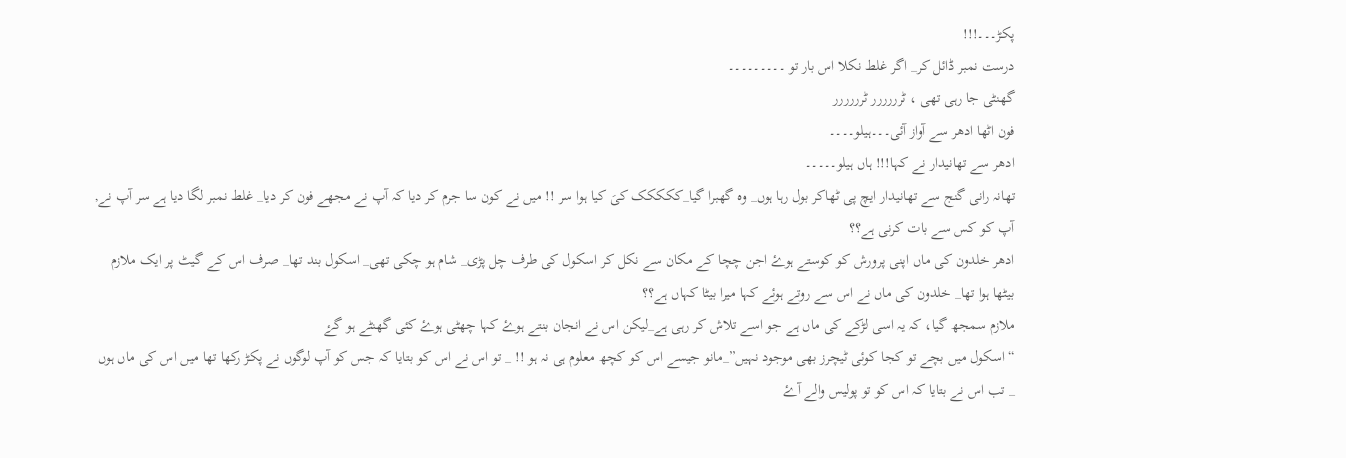پکڑ۔۔۔!!!
درست نمبر ڈائل کر_ اگر غلط نکلا اس بار تو ۔۔۔۔۔۔۔۔۔
گھنٹی جا رہی تھی ، ٹرررررر ٹرررررر
فون اٹھا ادھر سے آواز آئی۔۔۔ہیلو۔۔۔۔
ادھر سے تھانیدار نے کہا!!! ہاں ہیلو۔۔۔۔۔
تھانہ رانی گنج سے تھانیدار ایچ پی ٹھاکر بول رہا ہوں_ وہ گھبرا گیا_ککککک کیَ کیا ہوا سر !! میں نے کون سا جرم کر دیا کہ آپ نے مجھے فون کر دیا_ غلط نمبر لگا دیا ہے سر آپ نے, آپ کو کس سے بات کرنی ہے؟؟
ادھر خلدون کی ماں اپنی پرورش کو کوستے ہوۓ اجن چچا کے مکان سے نکل کر اسکول کی طرف چل پڑی_ شام ہو چکی تھی_ اسکول بند تھا_ صرف اس کے گیٹ پر ایک ملازم بیٹھا ہوا تھا_ خلدون کی ماں نے اس سے روتے ہوئے کہا میرا بیٹا کہاں ہے؟؟
ملازم سمجھ گیا، کہ یہ اسی لڑکے کی ماں ہے جو اسے تلاش کر رہی ہے_لیکن اس نے انجان بنتے ہوۓ کہا چھٹی ہوۓ کئی گھنٹے ہو گۓ
“اسکول میں بچے تو کجا کوئی ٹیچرز بھی موجود نہیں”_مانو جیسے اس کو کچھ معلوم ہی نہ ہو !! _ تو اس نے اس کو بتایا کہ جس کو آپ لوگوں نے پکڑ رکھا تھا میں اس کی ماں ہوں _ تب اس نے بتایا کہ اس کو تو پولیس والے آۓ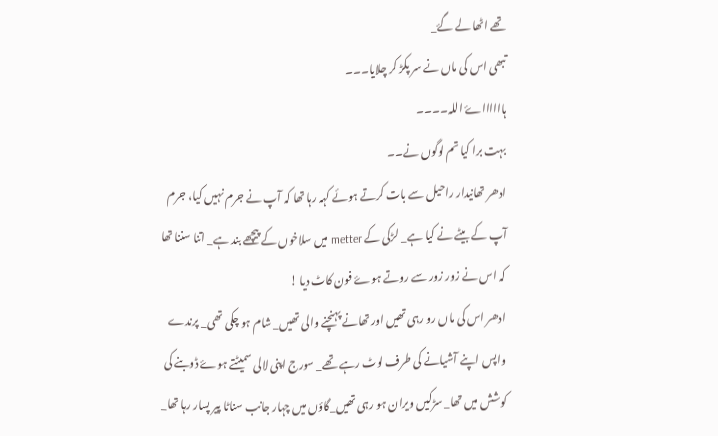تھے اٹھا لے گۓ_
تبھی اس کی ماں نے سر پکڑ کر چلایا۔۔۔
ہااااااۓ اللہ۔۔۔۔
بہت برا کیا تم لوگوں نے۔۔
ادھر تھانیدار راحیل سے بات کرتے ہوئے کہہ رہا تھا کہ آپ نے جرم نہیں کیا، جرم آپ کے بیٹے نے کیا ہے_ لڑکی کے metter میں سلاخوں کے پیچھے بند ہے_ اتنا سننا تھا کہ اس نے زور زور سے روتے ہوۓ فون کاٹ دیا !
ادھر اس کی ماں رو رہی تھیں اور تھانے پہنچنے والی تھیں_ شام ہو چکی تھی_ پرندے واپس اپنے آشیانے کی طرف لوٹ رہے تھے_ سورج اپنی لالی سمیٹتے ہوۓ ڈوبنے کی کوشش میں تھا_ سڑکیں ویران ہو رہی تھیں_گاؤں میں چہار جانب سناٹا پیر پسار رہا تھا_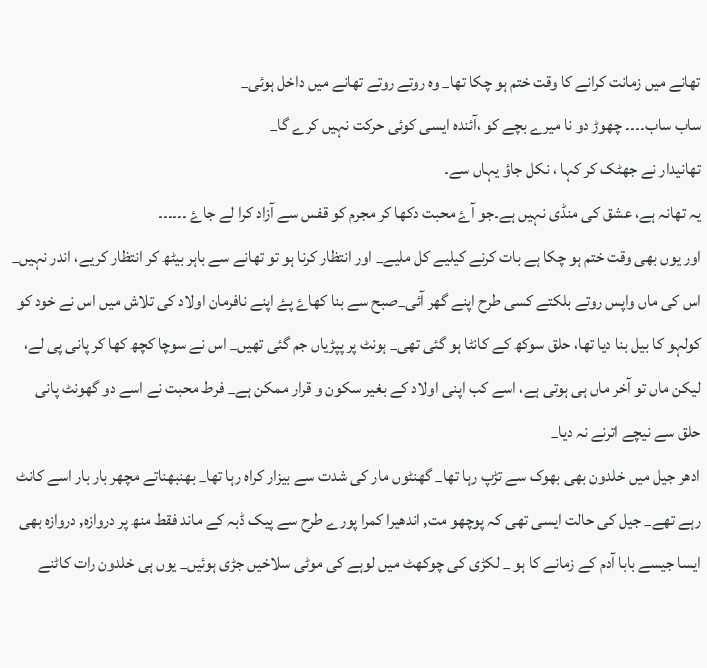تھانے میں زمانت کرانے کا وقت ختم ہو چکا تھا_ وہ روتے روتے تھانے میں داخل ہوئی_
ساب ساب۔۔۔۔ چھوڑ دو نا میرے بچے کو ،آئندہ ایسی کوئی حرکت نہیں کرے گا_
تھانیدار نے جھٹک کر کہا ، نکل جاؤ یہاں سے۔
یہ تھانہ ہے، عشق کی منڈی نہیں ہے۔جو آۓ محبت دکھا کر مجرم کو قفس سے آزاد کرا لے جاۓ ۔۔۔۔۔۔
اور یوں بھی وقت ختم ہو چکا ہے بات کرنے کیلیے کل ملیے_ اور انتظار کرنا ہو تو تھانے سے باہر بیٹھ کر انتظار کریے، اندر نہیں_
اس کی ماں واپس روتے بلکتے کسی طرح اپنے گھر آئی_صبح سے بنا کھاۓ پۓ اپنے نافرمان اولاد کی تلاش میں اس نے خود کو کولہو کا بیل بنا دیا تھا، حلق سوکھ کے کانٹا ہو گئی تھی_ ہونٹ پر پپڑیاں جم گئی تھیں_ اس نے سوچا کچھ کھا کر پانی پی لے، لیکن ماں تو آخر ماں ہی ہوتی ہے، اسے کب اپنی اولاد کے بغیر سکون و قرار ممکن ہے_ فرط محبت نے اسے دو گھونٹ پانی حلق سے نیچے اترنے نہ دیا_
ادھر جیل میں خلدون بھی بھوک سے تڑپ رہا تھا_ گھنٹوں مار کی شدت سے بیزار کراہ رہا تھا_ بھنبھناتے مچھر بار بار اسے کانٹ رہے تھے_ جیل کی حالت ایسی تھی کہ پوچھو مت, اندھیرا کمرا پورے طرح سے پیک ڈبہ کے ماند فقط منھ پر دروازہ, دروازہ بھی ایسا جیسے بابا آدم کے زمانے کا ہو _ لکڑی کی چوکھٹ میں لوہے کی موٹی سلاخیں جڑی ہوئیں_ یوں ہی خلدون رات کاٹنے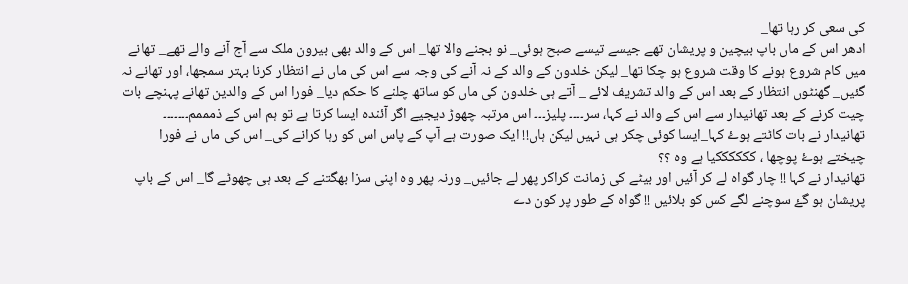کی سعی کر رہا تھا_
ادھر اس کے ماں باپ بیچین و پریشان تھے جیسے تیسے صبح ہوئی_ نو بجنے والا تھا_ اس کے والد بھی بیرون ملک سے آج آنے والے تھے_ تھانے میں کام شروع ہونے کا وقت شروع ہو چکا تھا_ لیکن خلدون کے والد کے نہ آنے کی وجہ سے اس کی ماں نے انتظار کرنا بہتر سمجھا، اور تھانے نہ گئیں_ گھنٹوں انتظار کے بعد اس کے والد تشریف لائے _ آتے ہی خلدون کی ماں کو ساتھ چلنے کا حکم دیا_ فورا اس کے والدین تھانے پہنچے بات چیت کرنے کے بعد تھانیدار سے اس کے والد نے کہا، سر۔۔۔۔ پلیز۔۔۔ اس مرتبہ چھوڑ دیجیے اگر آئندہ ایسا کرتا ہے تو ہم اس کے ذمممم۔۔۔۔۔۔۔
تھانیدار نے بات کاٹتے ہوۓ کہا_ایسا کوئی چکر ہی نہیں لیکن ہاں!! ایک صورت ہے آپ کے پاس اس کو رہا کرانے کی_ اس کی ماں نے فورا چیختے ہوۓ پوچھا ، ککککککیا ہے وہ ؟؟
تھانیدار نے کہا !! چار گواہ لے کر آئیں اور بیٹے کی زمانت کراکر پھر لے جائیں_ ورنہ پھر وہ اپنی سزا بھگتنے کے بعد ہی چھوٹے گا_ اس کے باپ پریشان ہو گۓ سوچنے لگے کس کو بلائیں !! گواہ کے طور پر کون دے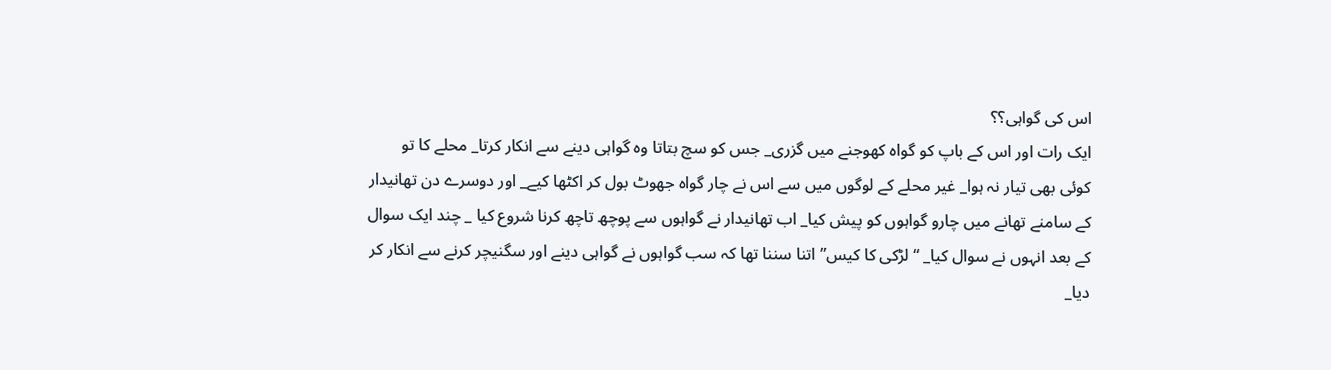اس کی گواہی؟؟
ایک رات اور اس کے باپ کو گواہ کھوجنے میں گزری_ جس کو سچ بتاتا وہ گواہی دینے سے انکار کرتا_ محلے کا تو کوئی بھی تیار نہ ہوا_ غیر محلے کے لوگوں میں سے اس نے چار گواہ جھوٹ بول کر اکٹھا کیے_ اور دوسرے دن تھانیدار کے سامنے تھانے میں چارو گواہوں کو پیش کیا_ اب تھانیدار نے گواہوں سے پوچھ تاچھ کرنا شروع کیا _ چند ایک سوال کے بعد انہوں نے سوال کیا_ “لڑکی کا کیس” اتنا سننا تھا کہ سب گواہوں نے گواہی دینے اور سگنیچر کرنے سے انکار کر دیا_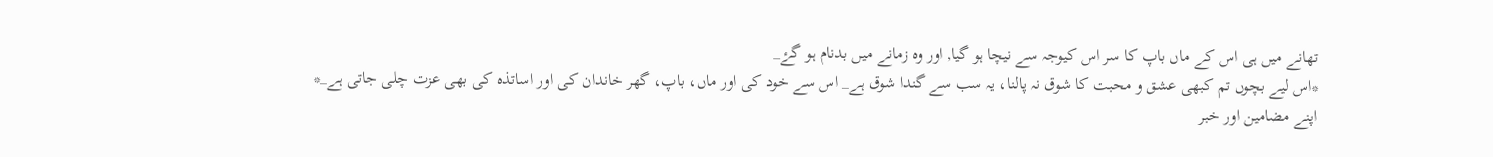تھانے میں ہی اس کے ماں باپ کا سر اس کیوجہ سے نیچا ہو گیا, اور وہ زمانے میں بدنام ہو گۓ_
*اس لیے بچوں تم کبھی عشق و محبت کا شوق نہ پالنا، یہ سب سے گندا شوق ہے_ اس سے خود کی اور ماں، باپ، گھر خاندان کی اور اساتذہ کی بھی عزت چلی جاتی ہے_*
اپنے مضامین اور خبر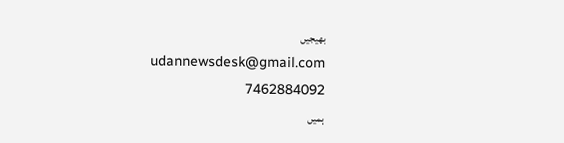بھیجیں
udannewsdesk@gmail.com
7462884092
ہمیں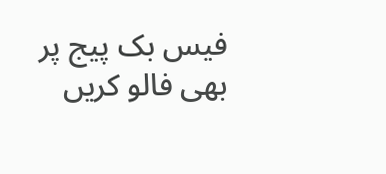فیس بک پیج پر بھی فالو کریں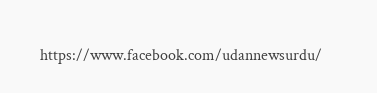https://www.facebook.com/udannewsurdu/